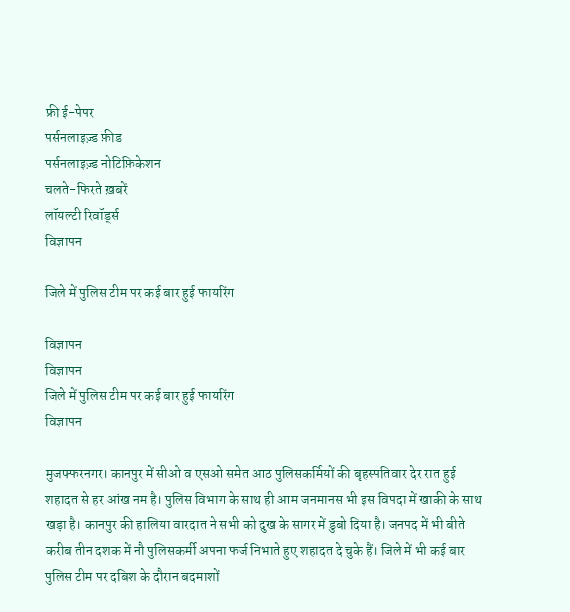फ्री ई-पेपर
पर्सनलाइज़्ड फ़ीड
पर्सनलाइज़्ड नोटिफ़िकेशन
चलते-फिरते ख़बरें
लॉयल्टी रिवॉर्ड्स
विज्ञापन

जिले में पुलिस टीम पर कई बार हुई फायरिंग

विज्ञापन
विज्ञापन
जिले में पुलिस टीम पर कई बार हुई फायरिंग
विज्ञापन

मुजफ्फरनगर। कानपुर में सीओ व एसओ समेत आठ पुलिसकर्मियों की बृहस्पतिवार देर रात हुई शहादत से हर आंख नम है। पुलिस विभाग के साथ ही आम जनमानस भी इस विपदा में खाकी के साथ खड़ा है। कानपुर की हालिया वारदात ने सभी को दुख के सागर में डुबो दिया है। जनपद में भी बीते करीब तीन दशक में नौ पुलिसकर्मी अपना फर्ज निभाते हुए शहादत दे चुके हैं। जिले में भी कई बार पुलिस टीम पर दबिश के दौरान बदमाशों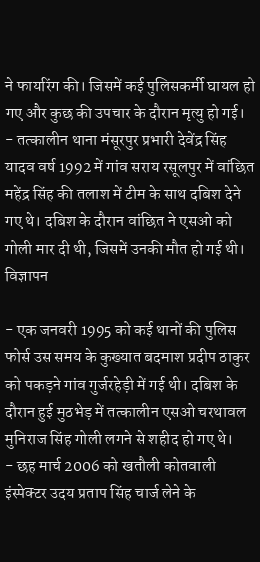ने फायरिंग की। जिसमें कई पुलिसकर्मी घायल हो गए और कुछ की उपचार के दौरान मृत्यु हो गई।
- तत्कालीन थाना मंसूरपुर प्रभारी देवेंद्र सिंह यादव वर्ष 1992 में गांव सराय रसूलपुर में वांछित महेंद्र सिंह की तलाश में टीम के साथ दबिश देने गए थे। दबिश के दौरान वांछित ने एसओ को गोली मार दी थी, जिसमें उनकी मौत हो गई थी।
विज्ञापन

- एक जनवरी 1995 को कई थानों की पुलिस फोर्स उस समय के कुख्यात बदमाश प्रदीप ठाकुर को पकड़ने गांव गुर्जरहेड़ी में गई थी। दबिश के दौरान हुई मुठभेड़ में तत्कालीन एसओ चरथावल मुनिराज सिंह गोली लगने से शहीद हो गए थे।
- छह मार्च 2006 को खतौली कोतवाली इंस्पेक्टर उदय प्रताप सिंह चार्ज लेने के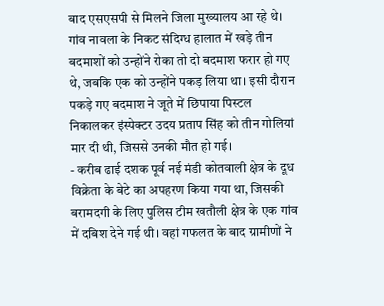बाद एसएसपी से मिलने जिला मुख्यालय आ रहे थे। गांव नावला के निकट संदिग्ध हालात में खड़े तीन बदमाशों को उन्होंने रोका तो दो बदमाश फरार हो गए थे, जबकि एक को उन्होंने पकड़ लिया था। इसी दौरान पकड़े गए बदमाश ने जूते में छिपाया पिस्टल निकालकर इंस्पेक्टर उदय प्रताप सिंह को तीन गोलियां मार दी थी, जिससे उनकी मौत हो गई।
- करीब ढाई दशक पूर्व नई मंडी कोतवाली क्षेत्र के दूध विक्रेता के बेटे का अपहरण किया गया था, जिसकी बरामदगी के लिए पुलिस टीम खतौली क्षेत्र के एक गांव में दबिश देने गई थी। वहां गफलत के बाद ग्रामीणों ने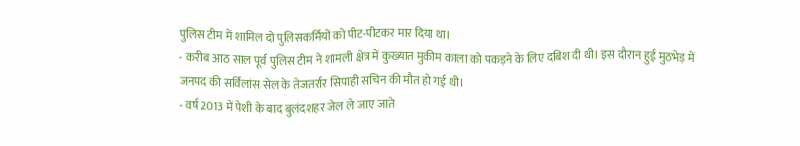पुलिस टीम में शामिल दो पुलिसकर्मियों को पीट-पीटकर मार दिया था।
- करीब आठ साल पूर्व पुलिस टीम ने शामली क्षेत्र में कुख्यात मुकीम काला को पकड़ने के लिए दबिश दी थी। इस दौरान हुई मुठभेड़ में जनपद की सर्विलांस सेल के तेजतर्रार सिपाही सचिन की मौत हो गई थी।
- वर्ष 2013 में पेशी के बाद बुलंदशहर जेल ले जाए जाते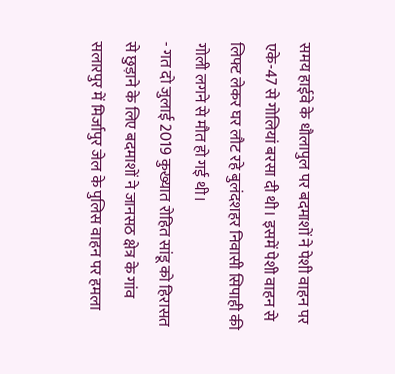समय हाईवे के धौलापुल पर बदमाशों ने पेशी वाहन पर एके-47 से गोलियां बरसा दी थी। इसमें पेशी वाहन से लिफ्ट लेकर घर लौट रहे बुलंदशहर निवासी सिपाही की गोली लगने से मौत हो गई थी।
- गत दो जुलाई 2019 कुख्यात रोहित सांडू को हिरासत से छुड़ाने के लिए बदमाशों ने जानसठ क्षेत्र के गांव सलारपुर में मिर्जापुर जेल के पुलिस वाहन पर हमला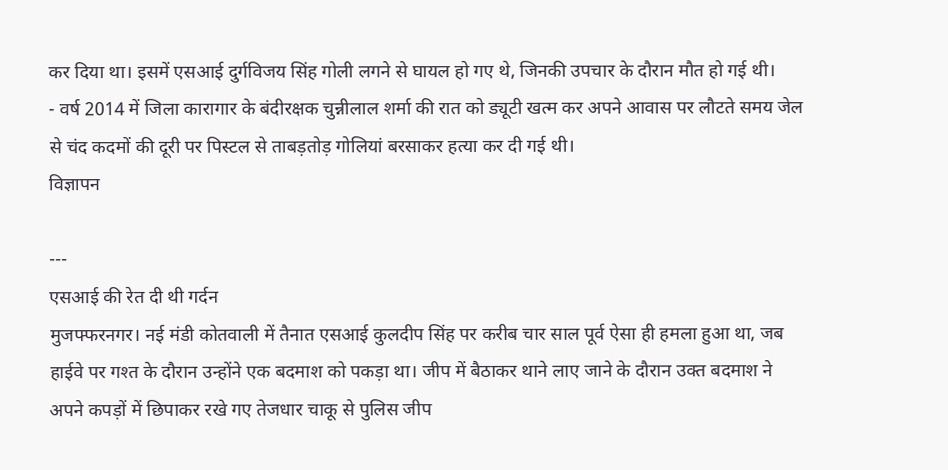कर दिया था। इसमें एसआई दुर्गविजय सिंह गोली लगने से घायल हो गए थे, जिनकी उपचार के दौरान मौत हो गई थी।
- वर्ष 2014 में जिला कारागार के बंदीरक्षक चुन्नीलाल शर्मा की रात को ड्यूटी खत्म कर अपने आवास पर लौटते समय जेल से चंद कदमों की दूरी पर पिस्टल से ताबड़तोड़ गोलियां बरसाकर हत्या कर दी गई थी।
विज्ञापन

---
एसआई की रेत दी थी गर्दन
मुजफ्फरनगर। नई मंडी कोतवाली में तैनात एसआई कुलदीप सिंह पर करीब चार साल पूर्व ऐसा ही हमला हुआ था, जब हाईवे पर गश्त के दौरान उन्होंने एक बदमाश को पकड़ा था। जीप में बैठाकर थाने लाए जाने के दौरान उक्त बदमाश ने अपने कपड़ों में छिपाकर रखे गए तेजधार चाकू से पुलिस जीप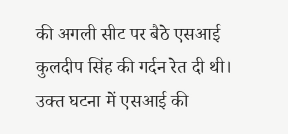की अगली सीट पर बैठे एसआई कुलदीप सिंह की गर्दन रेत दी थी। उक्त घटना में एसआई की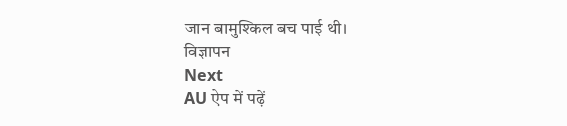जान बामुश्किल बच पाई थी।
विज्ञापन
Next
AU ऐप में पढ़ें